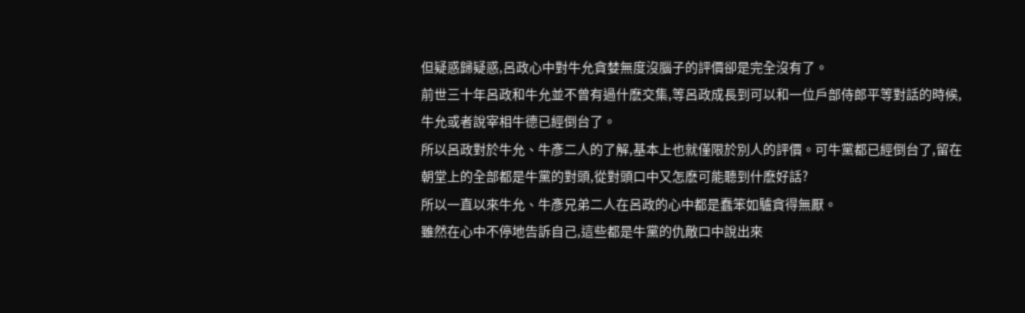但疑惑歸疑惑,呂政心中對牛允貪婪無度沒腦子的評價卻是完全沒有了。
前世三十年呂政和牛允並不曾有過什麽交集,等呂政成長到可以和一位戶部侍郎平等對話的時候,牛允或者說宰相牛德已經倒台了。
所以呂政對於牛允、牛彥二人的了解,基本上也就僅限於別人的評價。可牛黨都已經倒台了,留在朝堂上的全部都是牛黨的對頭,從對頭口中又怎麽可能聽到什麽好話?
所以一直以來牛允、牛彥兄弟二人在呂政的心中都是蠢笨如驢貪得無厭。
雖然在心中不停地告訴自己,這些都是牛黨的仇敵口中說出來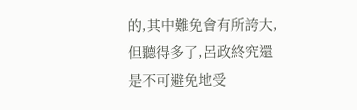的,其中難免會有所誇大,但聽得多了,呂政終究還是不可避免地受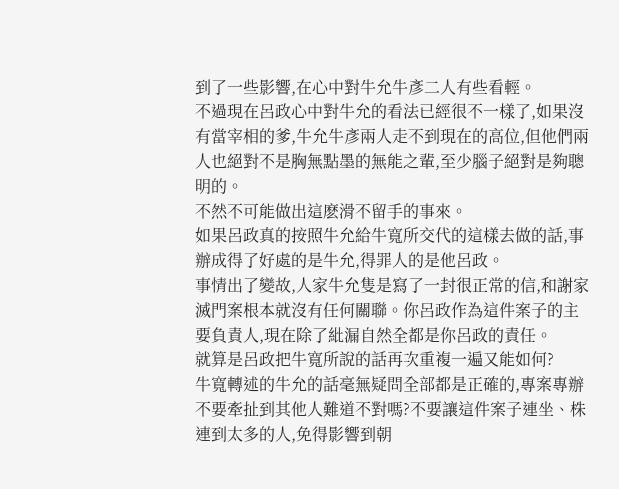到了一些影響,在心中對牛允牛彥二人有些看輕。
不過現在呂政心中對牛允的看法已經很不一樣了,如果沒有當宰相的爹,牛允牛彥兩人走不到現在的高位,但他們兩人也絕對不是胸無點墨的無能之輩,至少腦子絕對是夠聰明的。
不然不可能做出這麽滑不留手的事來。
如果呂政真的按照牛允給牛寬所交代的這樣去做的話,事辦成得了好處的是牛允,得罪人的是他呂政。
事情出了變故,人家牛允隻是寫了一封很正常的信,和謝家滅門案根本就沒有任何關聯。你呂政作為這件案子的主要負責人,現在除了紕漏自然全都是你呂政的責任。
就算是呂政把牛寬所說的話再次重複一遍又能如何?
牛寬轉述的牛允的話毫無疑問全部都是正確的,專案專辦不要牽扯到其他人難道不對嗎?不要讓這件案子連坐、株連到太多的人,免得影響到朝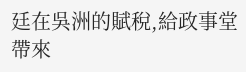廷在吳洲的賦稅,給政事堂帶來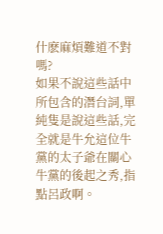什麽麻煩難道不對嗎?
如果不說這些話中所包含的潛台詞,單純隻是說這些話,完全就是牛允這位牛黨的太子爺在關心牛黨的後起之秀,指點呂政啊。